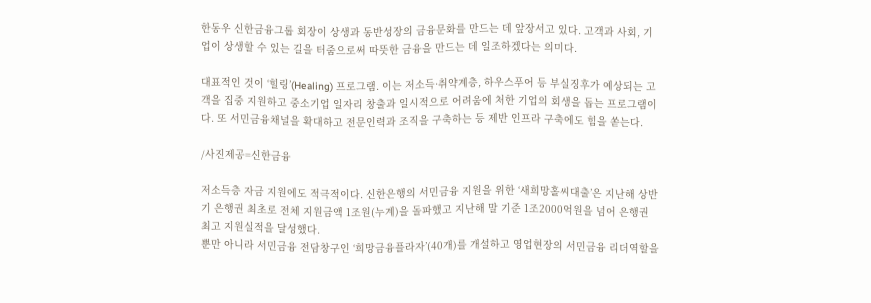한동우 신한금융그룹 회장이 상생과 동반성장의 금융문화를 만드는 데 앞장서고 있다. 고객과 사회, 기업이 상생할 수 있는 길을 터줌으로써 따뜻한 금융을 만드는 데 일조하겠다는 의미다.

대표적인 것이 ‘힐링’(Healing) 프로그램. 이는 저소득·취약계층, 하우스푸어 등 부실징후가 예상되는 고객을 집중 지원하고 중소기업 일자리 창출과 일시적으로 어려움에 처한 기업의 회생을 돕는 프로그램이다. 또 서민금융채널을 확대하고 전문인력과 조직을 구축하는 등 제반 인프라 구축에도 힘을 쏟는다.

/사진제공=신한금융

저소득층 자금 지원에도 적극적이다. 신한은행의 서민금융 지원을 위한 ‘새희망홀씨대출’은 지난해 상반기 은행권 최초로 전체 지원금액 1조원(누계)을 돌파했고 지난해 말 기준 1조2000억원을 넘어 은행권 최고 지원실적을 달성했다.
뿐만 아니라 서민금융 전담창구인 ‘희망금융플라자’(40개)를 개설하고 영업현장의 서민금융 리더역할을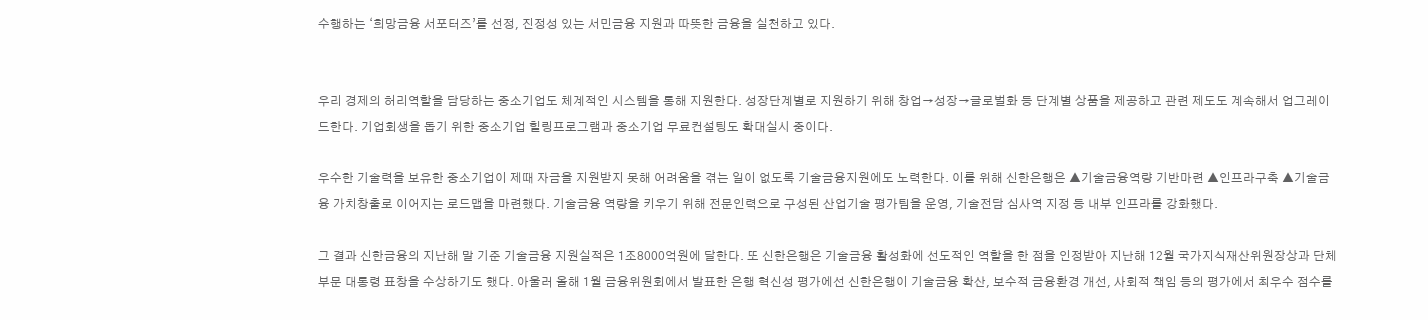수행하는 ‘희망금융 서포터즈’를 선정, 진정성 있는 서민금융 지원과 따뜻한 금융을 실천하고 있다.


우리 경제의 허리역할을 담당하는 중소기업도 체계적인 시스템을 통해 지원한다. 성장단계별로 지원하기 위해 창업→성장→글로벌화 등 단계별 상품을 제공하고 관련 제도도 계속해서 업그레이드한다. 기업회생을 돕기 위한 중소기업 힐링프로그램과 중소기업 무료컨설팅도 확대실시 중이다.

우수한 기술력을 보유한 중소기업이 제때 자금을 지원받지 못해 어려움을 겪는 일이 없도록 기술금융지원에도 노력한다. 이를 위해 신한은행은 ▲기술금융역량 기반마련 ▲인프라구축 ▲기술금융 가치창출로 이어지는 로드맵을 마련했다. 기술금융 역량을 키우기 위해 전문인력으로 구성된 산업기술 평가팀을 운영, 기술전담 심사역 지정 등 내부 인프라를 강화했다.

그 결과 신한금융의 지난해 말 기준 기술금융 지원실적은 1조8000억원에 달한다. 또 신한은행은 기술금융 활성화에 선도적인 역할을 한 점을 인정받아 지난해 12월 국가지식재산위원장상과 단체부문 대통령 표창을 수상하기도 했다. 아울러 올해 1월 금융위원회에서 발표한 은행 혁신성 평가에선 신한은행이 기술금융 확산, 보수적 금융환경 개선, 사회적 책임 등의 평가에서 최우수 점수를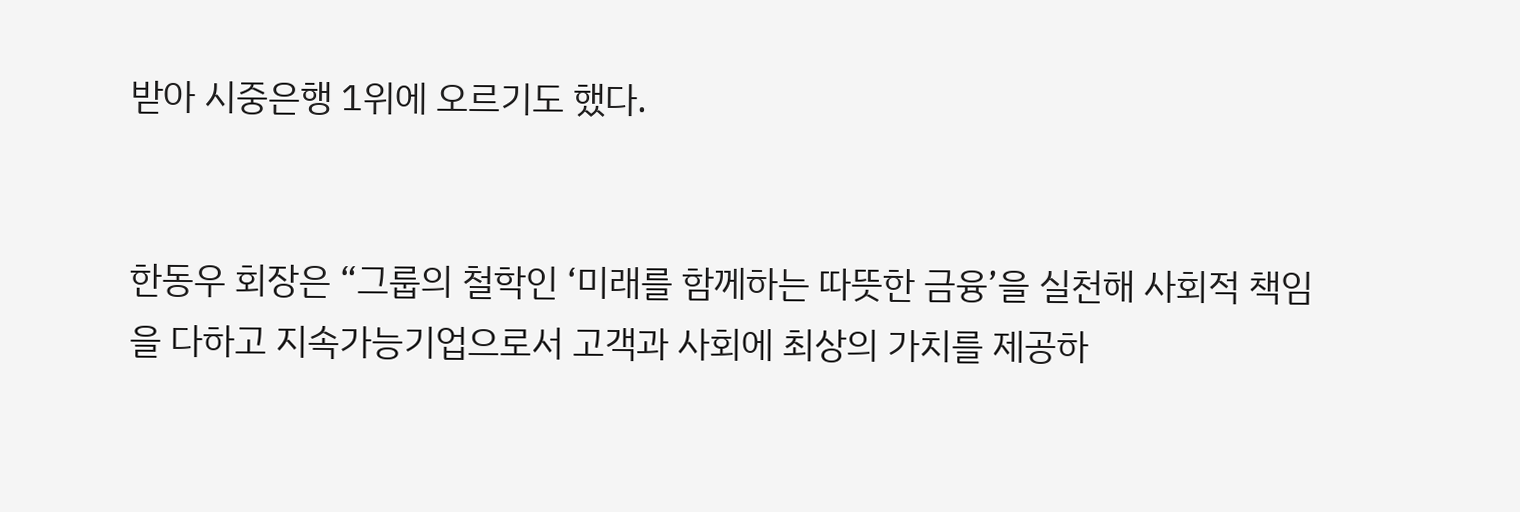받아 시중은행 1위에 오르기도 했다.


한동우 회장은 “그룹의 철학인 ‘미래를 함께하는 따뜻한 금융’을 실천해 사회적 책임을 다하고 지속가능기업으로서 고객과 사회에 최상의 가치를 제공하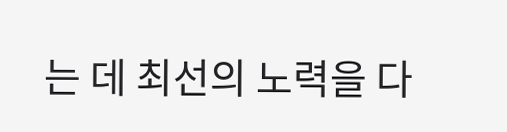는 데 최선의 노력을 다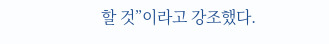할 것”이라고 강조했다.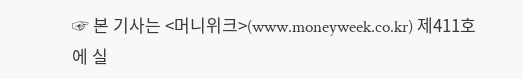☞ 본 기사는 <머니위크>(www.moneyweek.co.kr) 제411호에 실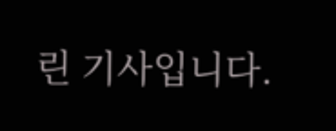린 기사입니다.